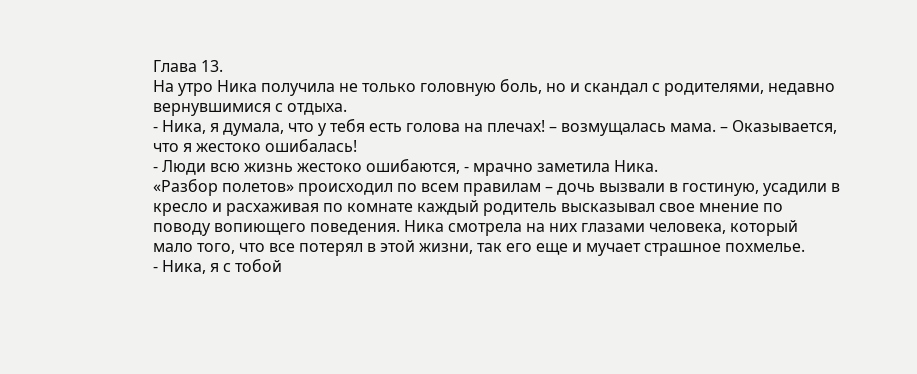Глава 13.
На утро Ника получила не только головную боль, но и скандал с родителями, недавно вернувшимися с отдыха.
- Ника, я думала, что у тебя есть голова на плечах! – возмущалась мама. – Оказывается, что я жестоко ошибалась!
- Люди всю жизнь жестоко ошибаются, - мрачно заметила Ника.
«Разбор полетов» происходил по всем правилам – дочь вызвали в гостиную, усадили в кресло и расхаживая по комнате каждый родитель высказывал свое мнение по поводу вопиющего поведения. Ника смотрела на них глазами человека, который мало того, что все потерял в этой жизни, так его еще и мучает страшное похмелье.
- Ника, я с тобой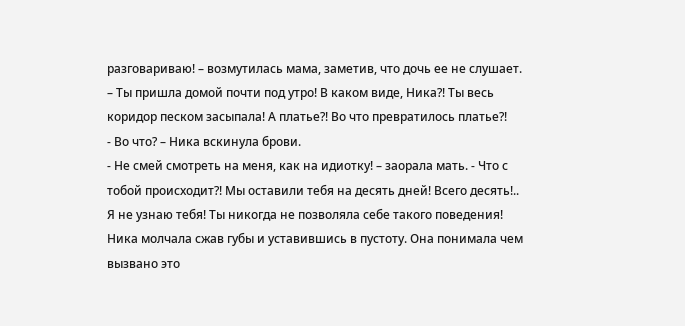разговариваю! – возмутилась мама, заметив, что дочь ее не слушает. – Ты пришла домой почти под утро! В каком виде, Ника?! Ты весь коридор песком засыпала! А платье?! Во что превратилось платье?!
- Во что? – Ника вскинула брови.
- Не смей смотреть на меня, как на идиотку! – заорала мать. - Что с тобой происходит?! Мы оставили тебя на десять дней! Всего десять!.. Я не узнаю тебя! Ты никогда не позволяла себе такого поведения!
Ника молчала сжав губы и уставившись в пустоту. Она понимала чем вызвано это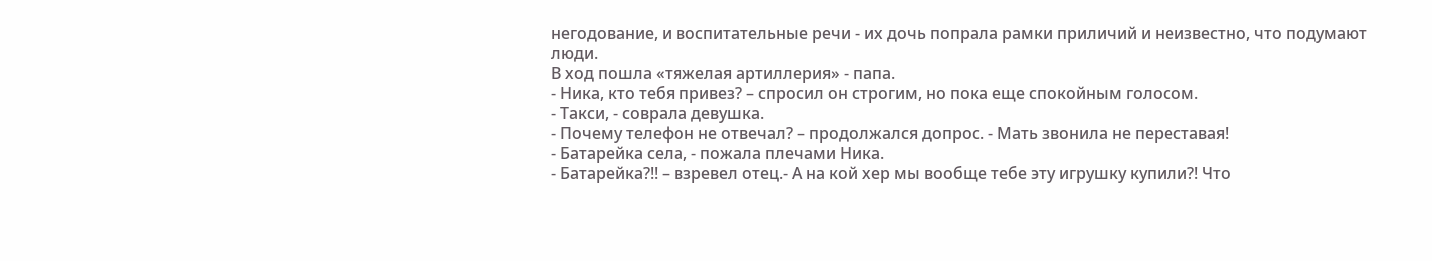негодование, и воспитательные речи - их дочь попрала рамки приличий и неизвестно, что подумают люди.
В ход пошла «тяжелая артиллерия» - папа.
- Ника, кто тебя привез? – спросил он строгим, но пока еще спокойным голосом.
- Такси, - соврала девушка.
- Почему телефон не отвечал? – продолжался допрос. - Мать звонила не переставая!
- Батарейка села, - пожала плечами Ника.
- Батарейка?!! – взревел отец.- А на кой хер мы вообще тебе эту игрушку купили?! Что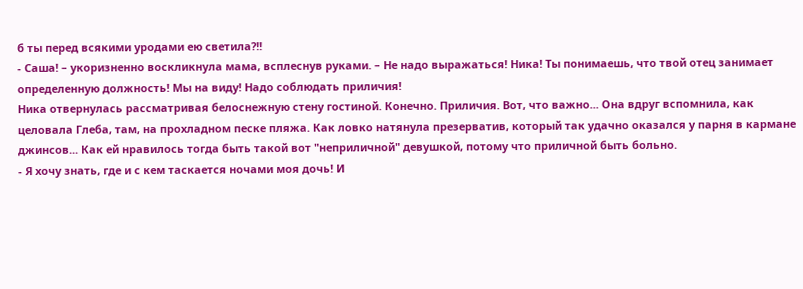б ты перед всякими уродами ею светила?!!
- Саша! – укоризненно воскликнула мама, всплеснув руками. – Не надо выражаться! Ника! Ты понимаешь, что твой отец занимает определенную должность! Мы на виду! Надо соблюдать приличия!
Ника отвернулась рассматривая белоснежную стену гостиной. Конечно. Приличия. Вот, что важно... Она вдруг вспомнила, как целовала Глеба, там, на прохладном песке пляжа. Как ловко натянула презерватив, который так удачно оказался у парня в кармане джинсов... Как ей нравилось тогда быть такой вот "неприличной" девушкой, потому что приличной быть больно.
- Я хочу знать, где и с кем таскается ночами моя дочь! И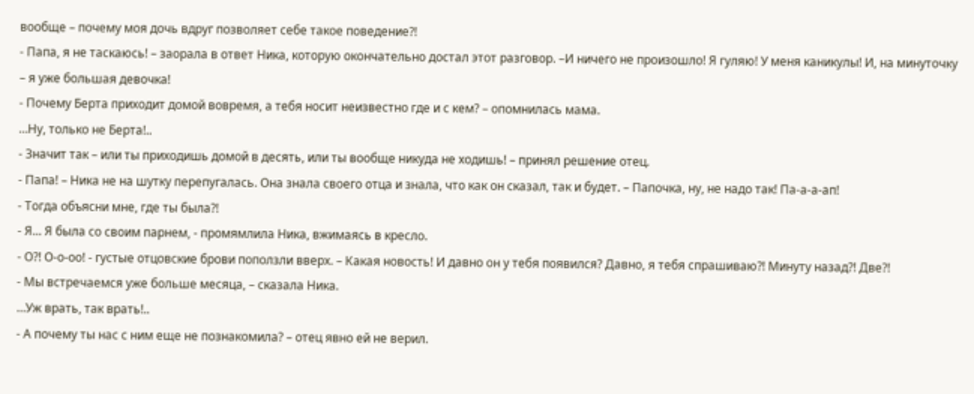вообще – почему моя дочь вдруг позволяет себе такое поведение?!
- Папа, я не таскаюсь! – заорала в ответ Ника, которую окончательно достал этот разговор. –И ничего не произошло! Я гуляю! У меня каникулы! И, на минуточку – я уже большая девочка!
- Почему Берта приходит домой вовремя, а тебя носит неизвестно где и с кем? – опомнилась мама.
…Ну, только не Берта!..
- Значит так – или ты приходишь домой в десять, или ты вообще никуда не ходишь! – принял решение отец.
- Папа! – Ника не на шутку перепугалась. Она знала своего отца и знала, что как он сказал, так и будет. – Папочка, ну, не надо так! Па-а-а-ап!
- Тогда объясни мне, где ты была?!
- Я... Я была со своим парнем, - промямлила Ника, вжимаясь в кресло.
- О?! О-о-оо! - густые отцовские брови поползли вверх. – Какая новость! И давно он у тебя появился? Давно, я тебя спрашиваю?! Минуту назад?! Две?!
- Мы встречаемся уже больше месяца, – сказала Ника.
…Уж врать, так врать!..
- А почему ты нас с ним еще не познакомила? – отец явно ей не верил.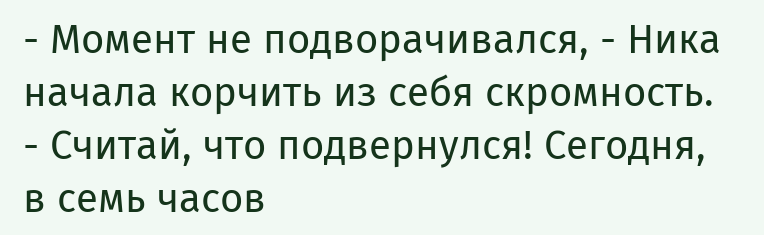- Момент не подворачивался, - Ника начала корчить из себя скромность.
- Считай, что подвернулся! Сегодня, в семь часов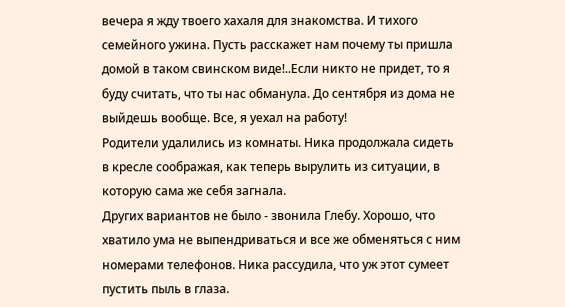вечера я жду твоего хахаля для знакомства. И тихого семейного ужина. Пусть расскажет нам почему ты пришла домой в таком свинском виде!..Если никто не придет, то я буду считать, что ты нас обманула. До сентября из дома не выйдешь вообще. Все, я уехал на работу!
Родители удалились из комнаты. Ника продолжала сидеть в кресле соображая, как теперь вырулить из ситуации, в которую сама же себя загнала.
Других вариантов не было - звонила Глебу. Хорошо, что хватило ума не выпендриваться и все же обменяться с ним номерами телефонов. Ника рассудила, что уж этот сумеет пустить пыль в глаза.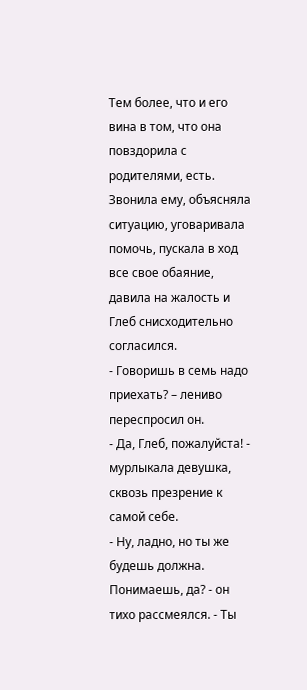Тем более, что и его вина в том, что она повздорила с родителями, есть. Звонила ему, объясняла ситуацию, уговаривала помочь, пускала в ход все свое обаяние, давила на жалость и Глеб снисходительно согласился.
- Говоришь в семь надо приехать? – лениво переспросил он.
- Да, Глеб, пожалуйста! - мурлыкала девушка, сквозь презрение к самой себе.
- Ну, ладно, но ты же будешь должна. Понимаешь, да? - он тихо рассмеялся. - Ты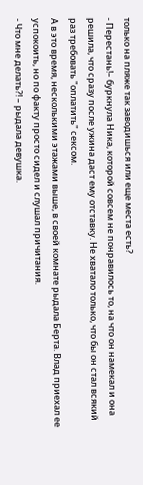только на пляже так заводишься или еще места есть?
- Перестань!– буркнула Ника, которой совсем не понравилось то, на что он намекал и она решила, что сразу после ужина даст ему отставку. Не хватало только, что бы он стал всякий раз требовать "оплатить" сексом.
А в это время, несколькими этажами выше, в своей комнате рыдала Берта. Влад приехал ее успокоить, но по факту просто сидел и слушал причитания.
- Что мне делать?! – рыдала девушка.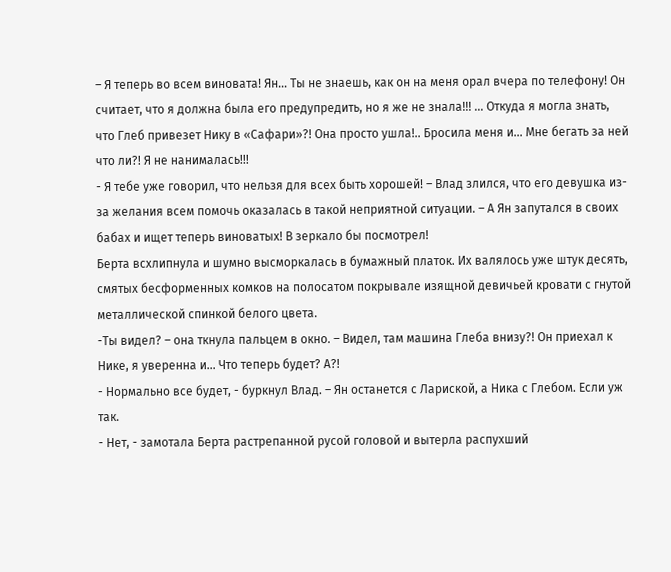– Я теперь во всем виновата! Ян… Ты не знаешь, как он на меня орал вчера по телефону! Он считает, что я должна была его предупредить, но я же не знала!!! ... Откуда я могла знать, что Глеб привезет Нику в «Сафари»?! Она просто ушла!.. Бросила меня и... Мне бегать за ней что ли?! Я не нанималась!!!
- Я тебе уже говорил, что нельзя для всех быть хорошей! – Влад злился, что его девушка из-за желания всем помочь оказалась в такой неприятной ситуации. – А Ян запутался в своих бабах и ищет теперь виноватых! В зеркало бы посмотрел!
Берта всхлипнула и шумно высморкалась в бумажный платок. Их валялось уже штук десять, смятых бесформенных комков на полосатом покрывале изящной девичьей кровати с гнутой металлической спинкой белого цвета.
-Ты видел? – она ткнула пальцем в окно. – Видел, там машина Глеба внизу?! Он приехал к Нике, я уверенна и… Что теперь будет? А?!
- Нормально все будет, - буркнул Влад. – Ян останется с Лариской, а Ника с Глебом. Если уж так.
- Нет, - замотала Берта растрепанной русой головой и вытерла распухший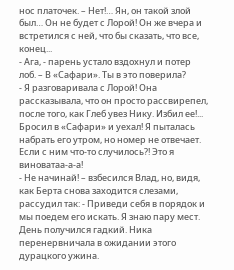нос платочек. – Нет!… Ян, он такой злой был… Он не будет с Лорой! Он же вчера и встретился с ней, что бы сказать, что все, конец...
- Ага, - парень устало вздохнул и потер лоб. – В «Сафари». Ты в это поверила?
- Я разговаривала с Лорой! Она рассказывала, что он просто рассвирепел, после того, как Глеб увез Нику. Избил ее!... Бросил в «Сафари» и уехал! Я пыталась набрать его утром, но номер не отвечает. Если с ним что-то случилось?! Это я виноватаа-а-а!
- Не начинай! – взбесился Влад, но, видя, как Берта снова заходится слезами, рассудил так: - Приведи себя в порядок и мы поедем его искать. Я знаю пару мест.
День получился гадкий. Ника перенервничала в ожидании этого дурацкого ужина.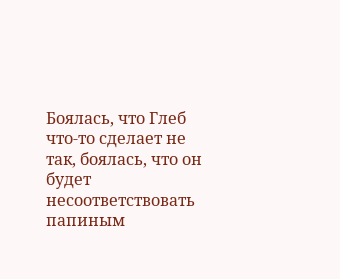Боялась, что Глеб что-то сделает не так, боялась, что он будет несоответствовать папиным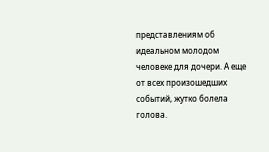представлениям об идеальном молодом человеке для дочери. А еще от всех произошедших событий, жутко болела голова.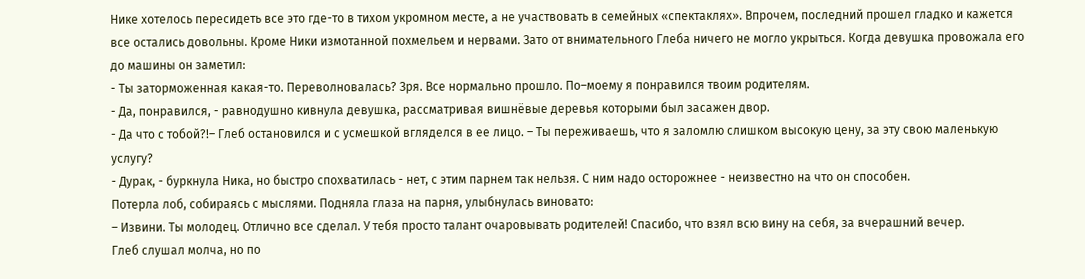Нике хотелось пересидеть все это где-то в тихом укромном месте, а не участвовать в семейных «спектаклях». Впрочем, последний прошел гладко и кажется все остались довольны. Кроме Ники измотанной похмельем и нервами. Зато от внимательного Глеба ничего не могло укрыться. Когда девушка провожала его до машины он заметил:
- Ты заторможенная какая-то. Переволновалась? Зря. Все нормально прошло. По–моему я понравился твоим родителям.
- Да, понравился, - равнодушно кивнула девушка, рассматривая вишнёвые деревья которыми был засажен двор.
- Да что с тобой?!– Глеб остановился и с усмешкой вгляделся в ее лицо. – Ты переживаешь, что я заломлю слишком высокую цену, за эту свою маленькую услугу?
- Дурак, - буркнула Ника, но быстро спохватилась - нет, с этим парнем так нельзя. С ним надо осторожнее - неизвестно на что он способен.
Потерла лоб, собираясь с мыслями. Подняла глаза на парня, улыбнулась виновато:
– Извини. Ты молодец. Отлично все сделал. У тебя просто талант очаровывать родителей! Спасибо, что взял всю вину на себя, за вчерашний вечер.
Глеб слушал молча, но по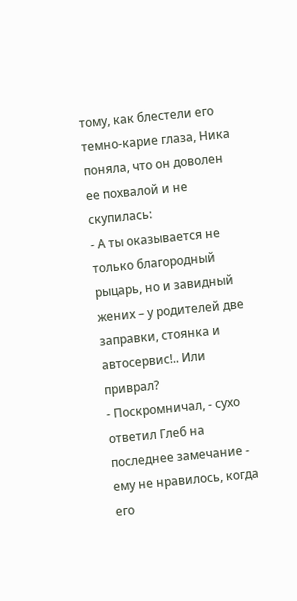тому, как блестели его темно-карие глаза, Ника поняла, что он доволен ее похвалой и не скупилась:
- А ты оказывается не только благородный рыцарь, но и завидный жених – у родителей две заправки, стоянка и автосервис!.. Или приврал?
- Поскромничал, - сухо ответил Глеб на последнее замечание - ему не нравилось, когда его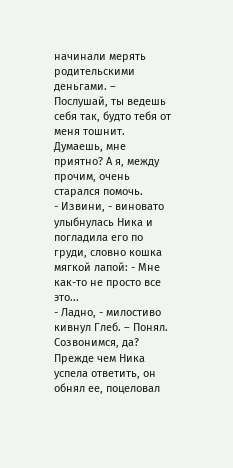начинали мерять родительскими деньгами. – Послушай, ты ведешь себя так, будто тебя от меня тошнит. Думаешь, мне приятно? А я, между прочим, очень старался помочь.
- Извини, - виновато улыбнулась Ника и погладила его по груди, словно кошка мягкой лапой: - Мне как-то не просто все это...
- Ладно, - милостиво кивнул Глеб. – Понял. Созвонимся, да?
Прежде чем Ника успела ответить, он обнял ее, поцеловал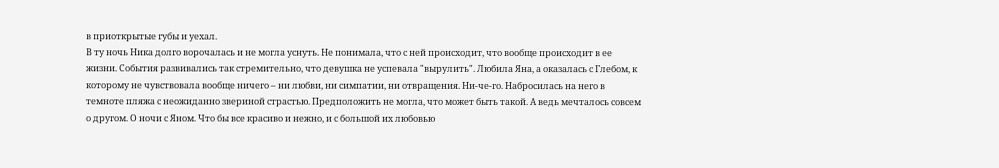в приоткрытые губы и уехал.
В ту ночь Ника долго ворочалась и не могла уснуть. Не понимала, что с ней происходит, что вообще происходит в ее жизни. События развивались так стремительно, что девушка не успевала "вырулить". Любила Яна, а оказалась с Глебом, к которому не чувствовала вообще ничего – ни любви, ни симпатии, ни отвращения. Ни-че-го. Набросилась на него в темноте пляжа с неожиданно звериной страстью. Предположить не могла, что может быть такой. А ведь мечталось совсем о другом. О ночи с Яном. Что бы все красиво и нежно, и с большой их любовью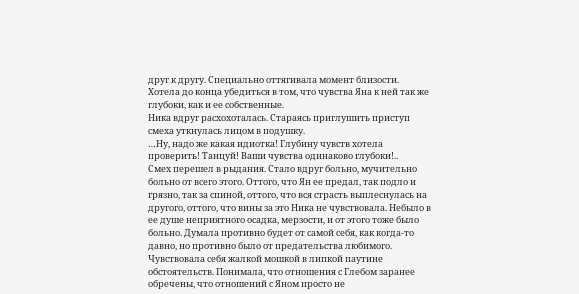друг к другу. Специально оттягивала момент близости. Хотела до конца убедиться в том, что чувства Яна к ней так же глубоки, как и ее собственные.
Ника вдруг расхохоталась. Стараясь приглушить приступ смеха уткнулась лицом в подушку.
…Ну, надо же какая идиотка! Глубину чувств хотела проверить! Танцуй! Ваши чувства одинаково глубоки!..
Смех перешел в рыдания. Стало вдруг больно, мучительно больно от всего этого. Оттого, что Ян ее предал, так подло и грязно, так за спиной, оттого, что вся страсть выплеснулась на другого, оттого, что вины за это Ника не чувствовала. Небыло в ее душе неприятного осадка, мерзости, и от этого тоже было больно. Думала противно будет от самой себя, как когда-то давно, но противно было от предательства любимого. Чувствовала себя жалкой мошкой в липкой паутине обстоятельств. Понимала, что отношения с Глебом заранее обречены, что отношений с Яном просто не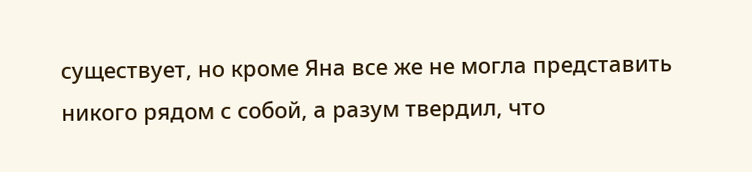существует, но кроме Яна все же не могла представить никого рядом с собой, а разум твердил, что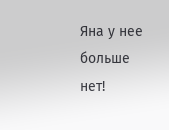Яна у нее больше нет!